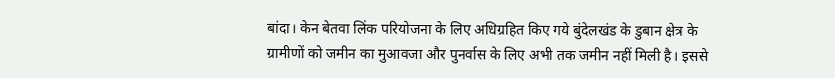बांदा। केन बेतवा लिंक परियोजना के लिए अधिग्रहित किए गये बुंदेलखंड के डुबान क्षेत्र के ग्रामीणों को जमीन का मुआवजा और पुनर्वास के लिए अभी तक जमीन नहीं मिली है। इससे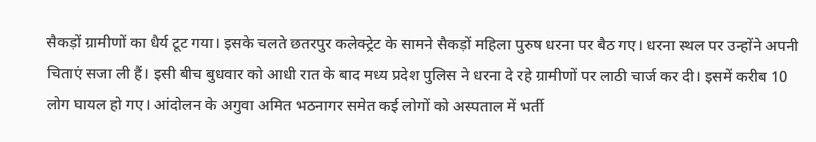सैकड़ों ग्रामीणों का धैर्य टूट गया। इसके चलते छतरपुर कलेक्ट्रेट के सामने सैकड़ों महिला पुरुष धरना पर बैठ गए। धरना स्थल पर उन्होंने अपनी चिताएं सजा ली हैं। इसी बीच बुधवार को आधी रात के बाद मध्य प्रदेश पुलिस ने धरना दे रहे ग्रामीणों पर लाठी चार्ज कर दी। इसमें करीब 10 लोग घायल हो गए। आंदोलन के अगुवा अमित भठनागर समेत कई लोगों को अस्पताल में भर्ती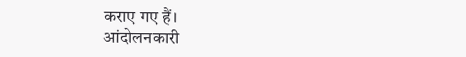कराए गए हैं।
आंदोलनकारी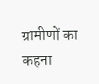ग्रामीणों का कहना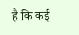है कि कई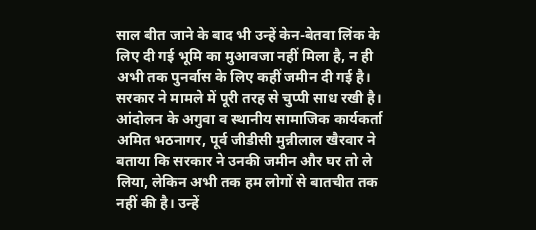साल बीत जाने के बाद भी उन्हें केन-बेतवा लिंक के लिए दी गई भूमि का मुआवजा नहीं मिला है, न ही अभी तक पुनर्वास के लिए कहीं जमीन दी गई है। सरकार ने मामले में पूरी तरह से चुप्पी साध रखी है। आंदोलन के अगुवा व स्थानीय सामाजिक कार्यकर्ता अमित भठनागर, पूर्व जीडीसी मुन्नीलाल खैरवार ने बताया कि सरकार ने उनकी जमीन और घर तो ले लिया, लेकिन अभी तक हम लोगों से बातचीत तक नहीं की है। उन्हें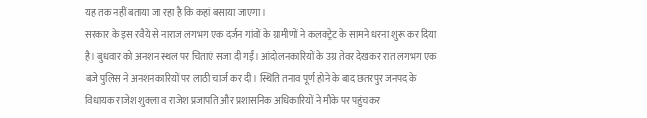यह तक नहीं बताया जा रहा है कि कहां बसाया जाएगा।
सरकार के इस रवैये से नाराज लगभग एक दर्जन गांवों के ग्रामीणों ने कलक्ट्रेट के सामने धरना शुरू कर दिया है। बुधवार को अनशन स्थल पर चिताएं सजा दी गईं। आंदोलनकारियों के उग्र तेवर देखकर रात लगभग एक बजे पुलिस ने अनशनकारियों पर लाठी चार्ज कर दी। स्थिति तनाव पूर्ण होने के बाद छतरपुर जनपद के विधायक राजेश शुक्ला व राजेश प्रजापति और प्रशासनिक अधिकारियों ने मौके पर पहुंचकर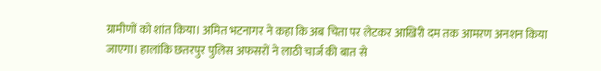ग्रामीणों को शांत किया। अमित भटनागर ने कहा कि अब चिता पर लेटकर आखिरी दम तक आमरण अनशन किया जाएगा। हालांकि छतरपुर पुलिस अफसरों ने लाठी चार्ज की बात से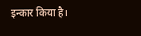इन्कार किया है।